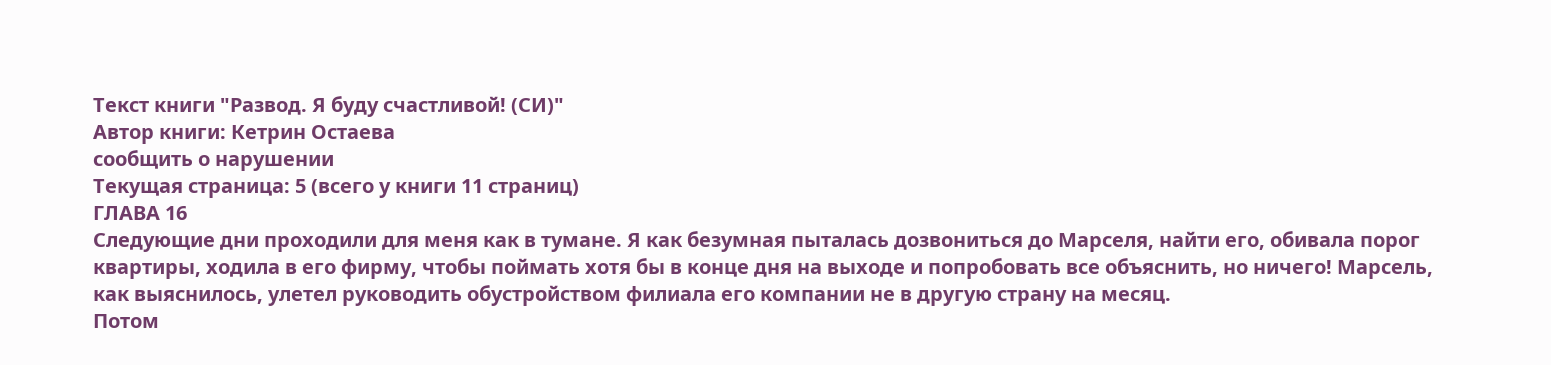Текст книги "Развод. Я буду счастливой! (СИ)"
Автор книги: Кетрин Остаева
сообщить о нарушении
Текущая страница: 5 (всего у книги 11 страниц)
ГЛАВА 16
Следующие дни проходили для меня как в тумане. Я как безумная пыталась дозвониться до Марселя, найти его, обивала порог квартиры, ходила в его фирму, чтобы поймать хотя бы в конце дня на выходе и попробовать все объяснить, но ничего! Марсель, как выяснилось, улетел руководить обустройством филиала его компании не в другую страну на месяц.
Потом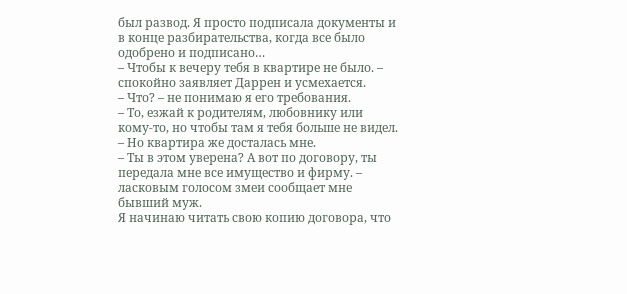был развод. Я просто подписала документы и в конце разбирательства, когда все было одобрено и подписано…
– Чтобы к вечеру тебя в квартире не было. – спокойно заявляет Даррен и усмехается.
– Что? – не понимаю я его требования.
– То, езжай к родителям, любовнику или кому-то, но чтобы там я тебя больше не видел.
– Но квартира же досталась мне.
– Ты в этом уверена? А вот по договору, ты передала мне все имущество и фирму. – ласковым голосом змеи сообщает мне бывший муж.
Я начинаю читать свою копию договора, что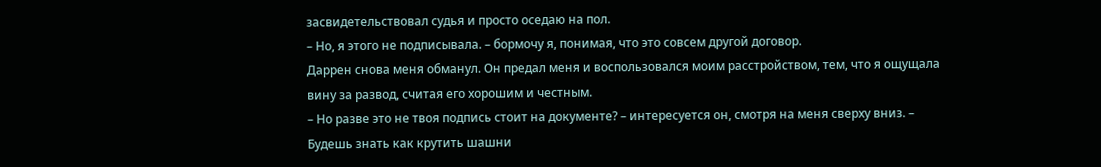засвидетельствовал судья и просто оседаю на пол.
– Но, я этого не подписывала. – бормочу я, понимая, что это совсем другой договор.
Даррен снова меня обманул. Он предал меня и воспользовался моим расстройством, тем, что я ощущала вину за развод, считая его хорошим и честным.
– Но разве это не твоя подпись стоит на документе? – интересуется он, смотря на меня сверху вниз. – Будешь знать как крутить шашни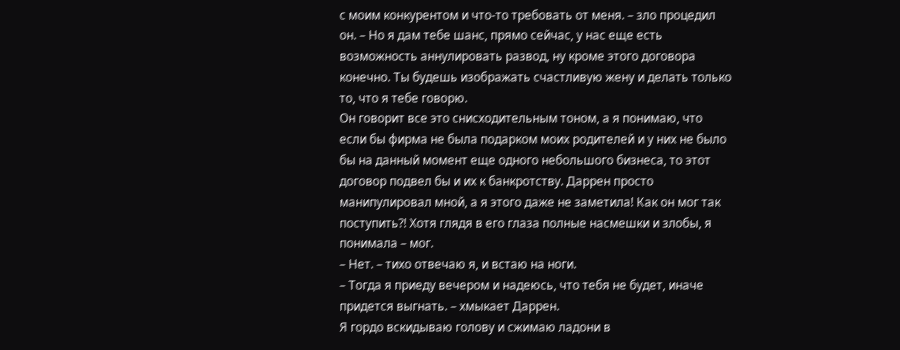с моим конкурентом и что-то требовать от меня. – зло процедил он. – Но я дам тебе шанс, прямо сейчас, у нас еще есть возможность аннулировать развод, ну кроме этого договора конечно. Ты будешь изображать счастливую жену и делать только то, что я тебе говорю.
Он говорит все это снисходительным тоном, а я понимаю, что если бы фирма не была подарком моих родителей и у них не было бы на данный момент еще одного небольшого бизнеса, то этот договор подвел бы и их к банкротству. Даррен просто манипулировал мной, а я этого даже не заметила! Как он мог так поступить?! Хотя глядя в его глаза полные насмешки и злобы, я понимала – мог.
– Нет. – тихо отвечаю я, и встаю на ноги.
– Тогда я приеду вечером и надеюсь, что тебя не будет, иначе придется выгнать. – хмыкает Даррен.
Я гордо вскидываю голову и сжимаю ладони в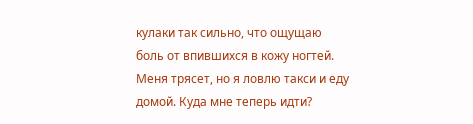кулаки так сильно, что ощущаю боль от впившихся в кожу ногтей. Меня трясет, но я ловлю такси и еду домой. Куда мне теперь идти?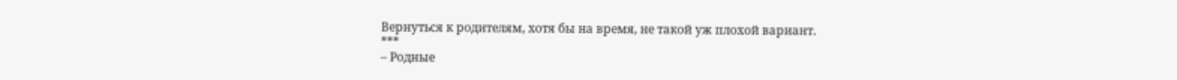Вернуться к родителям, хотя бы на время, не такой уж плохой вариант.
***
– Родные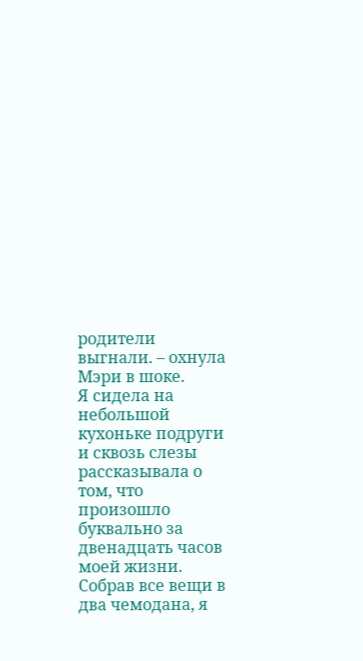родители выгнали. – охнула Мэри в шоке.
Я сидела на небольшой кухоньке подруги и сквозь слезы рассказывала о том, что произошло буквально за двенадцать часов моей жизни.
Собрав все вещи в два чемодана, я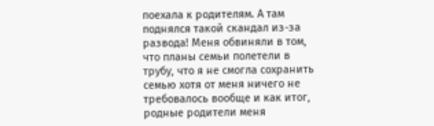поехала к родителям. А там поднялся такой скандал из-за развода! Меня обвиняли в том, что планы семьи полетели в трубу, что я не смогла сохранить семью хотя от меня ничего не требовалось вообще и как итог, родные родители меня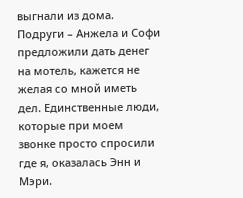выгнали из дома. Подруги – Анжела и Софи предложили дать денег на мотель, кажется не желая со мной иметь дел. Единственные люди, которые при моем звонке просто спросили где я, оказалась Энн и Мэри.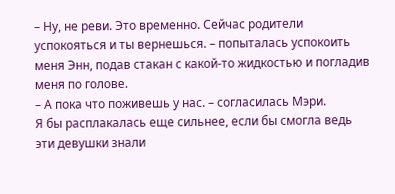– Ну, не реви. Это временно. Сейчас родители успокояться и ты вернешься. – попыталась успокоить меня Энн, подав стакан с какой-то жидкостью и погладив меня по голове.
– А пока что поживешь у нас. – согласилась Мэри.
Я бы расплакалась еще сильнее, если бы смогла ведь эти девушки знали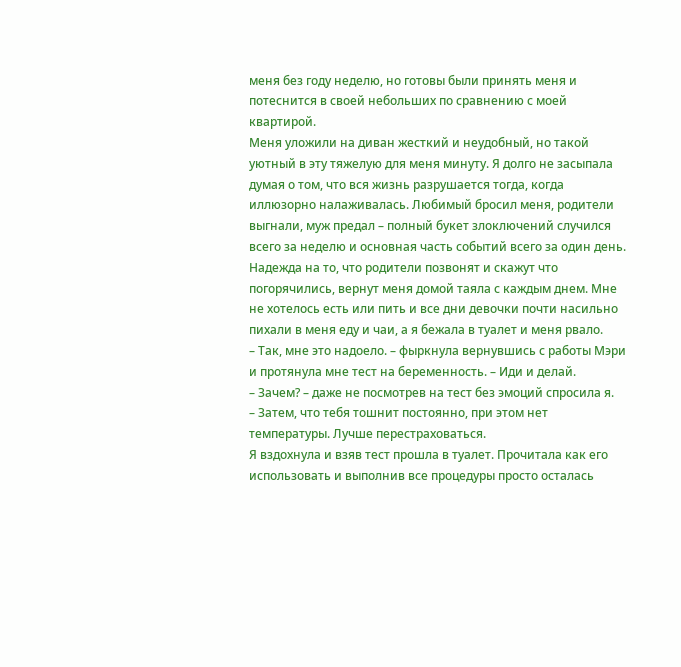меня без году неделю, но готовы были принять меня и потеснится в своей небольших по сравнению с моей квартирой.
Меня уложили на диван жесткий и неудобный, но такой уютный в эту тяжелую для меня минуту. Я долго не засыпала думая о том, что вся жизнь разрушается тогда, когда иллюзорно налаживалась. Любимый бросил меня, родители выгнали, муж предал – полный букет злоключений случился всего за неделю и основная часть событий всего за один день.
Надежда на то, что родители позвонят и скажут что погорячились, вернут меня домой таяла с каждым днем. Мне не хотелось есть или пить и все дни девочки почти насильно пихали в меня еду и чаи, а я бежала в туалет и меня рвало.
– Так, мне это надоело. – фыркнула вернувшись с работы Мэри и протянула мне тест на беременность. – Иди и делай.
– Зачем? – даже не посмотрев на тест без эмоций спросила я.
– Затем, что тебя тошнит постоянно, при этом нет температуры. Лучше перестраховаться.
Я вздохнула и взяв тест прошла в туалет. Прочитала как его использовать и выполнив все процедуры просто осталась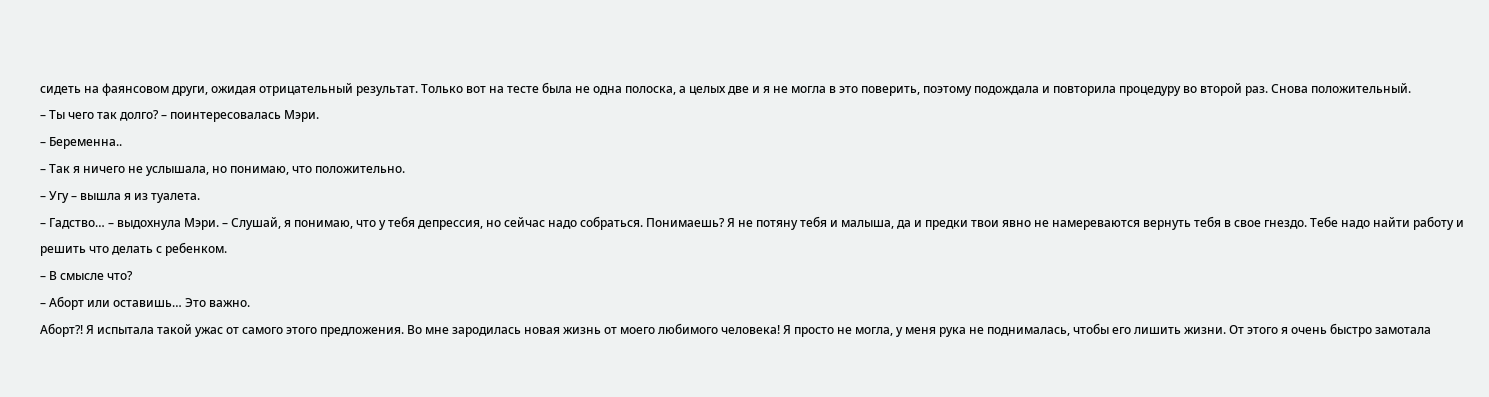сидеть на фаянсовом други, ожидая отрицательный результат. Только вот на тесте была не одна полоска, а целых две и я не могла в это поверить, поэтому подождала и повторила процедуру во второй раз. Снова положительный.
– Ты чего так долго? – поинтересовалась Мэри.
– Беременна..
– Так я ничего не услышала, но понимаю, что положительно.
– Угу – вышла я из туалета.
– Гадство… – выдохнула Мэри. – Слушай, я понимаю, что у тебя депрессия, но сейчас надо собраться. Понимаешь? Я не потяну тебя и малыша, да и предки твои явно не намереваются вернуть тебя в свое гнездо. Тебе надо найти работу и решить что делать с ребенком.
– В смысле что?
– Аборт или оставишь… Это важно.
Аборт?! Я испытала такой ужас от самого этого предложения. Во мне зародилась новая жизнь от моего любимого человека! Я просто не могла, у меня рука не поднималась, чтобы его лишить жизни. От этого я очень быстро замотала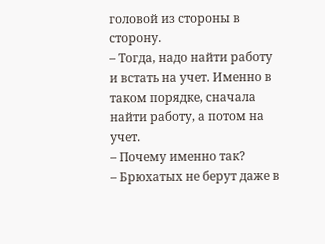головой из стороны в сторону.
– Тогда, надо найти работу и встать на учет. Именно в таком порядке, сначала найти работу, а потом на учет.
– Почему именно так?
– Брюхатых не берут даже в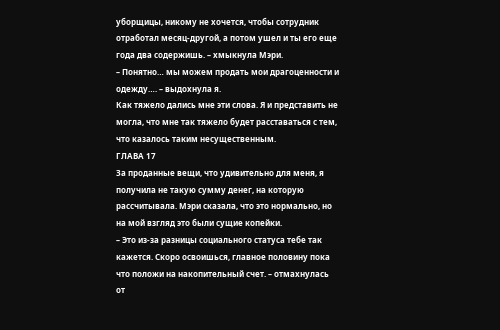уборщицы, никому не хочется, чтобы сотрудник отработал месяц-другой, а потом ушел и ты его еще года два содержишь. – хмыкнула Мэри.
– Понятно… мы можем продать мои драгоценности и одежду…. – выдохнула я.
Как тяжело дались мне эти слова. Я и представить не могла, что мне так тяжело будет расставаться с тем, что казалось таким несущественным.
ГЛАВА 17
За проданные вещи, что удивительно для меня, я получила не такую сумму денег, на которую рассчитывала. Мэри сказала, что это нормально, но на мой взгляд это были сущие копейки.
– Это из-за разницы социального статуса тебе так кажется. Скоро освоишься, главное половину пока что положи на накопительный счет. – отмахнулась от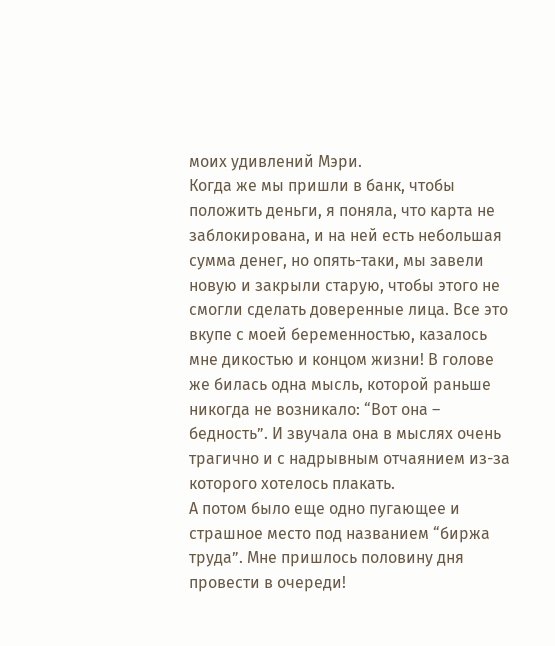моих удивлений Мэри.
Когда же мы пришли в банк, чтобы положить деньги, я поняла, что карта не заблокирована, и на ней есть небольшая сумма денег, но опять-таки, мы завели новую и закрыли старую, чтобы этого не смогли сделать доверенные лица. Все это вкупе с моей беременностью, казалось мне дикостью и концом жизни! В голове же билась одна мысль, которой раньше никогда не возникало: “Вот она – бедность”. И звучала она в мыслях очень трагично и с надрывным отчаянием из-за которого хотелось плакать.
А потом было еще одно пугающее и страшное место под названием “биржа труда”. Мне пришлось половину дня провести в очереди!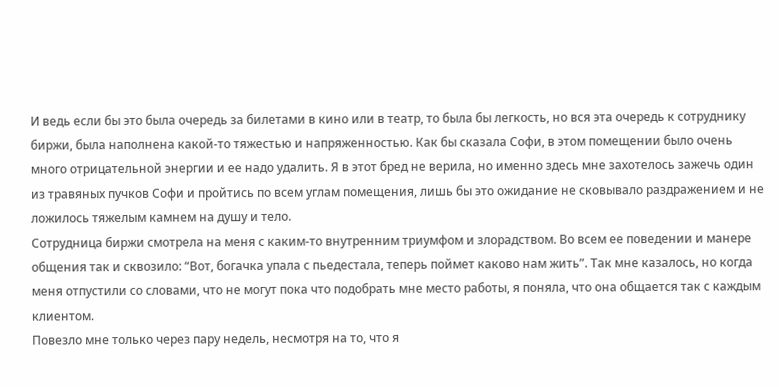И ведь если бы это была очередь за билетами в кино или в театр, то была бы легкость, но вся эта очередь к сотруднику биржи, была наполнена какой-то тяжестью и напряженностью. Как бы сказала Софи, в этом помещении было очень много отрицательной энергии и ее надо удалить. Я в этот бред не верила, но именно здесь мне захотелось зажечь один из травяных пучков Софи и пройтись по всем углам помещения, лишь бы это ожидание не сковывало раздражением и не ложилось тяжелым камнем на душу и тело.
Сотрудница биржи смотрела на меня с каким-то внутренним триумфом и злорадством. Во всем ее поведении и манере общения так и сквозило: “Вот, богачка упала с пьедестала, теперь поймет каково нам жить”. Так мне казалось, но когда меня отпустили со словами, что не могут пока что подобрать мне место работы, я поняла, что она общается так с каждым клиентом.
Повезло мне только через пару недель, несмотря на то, что я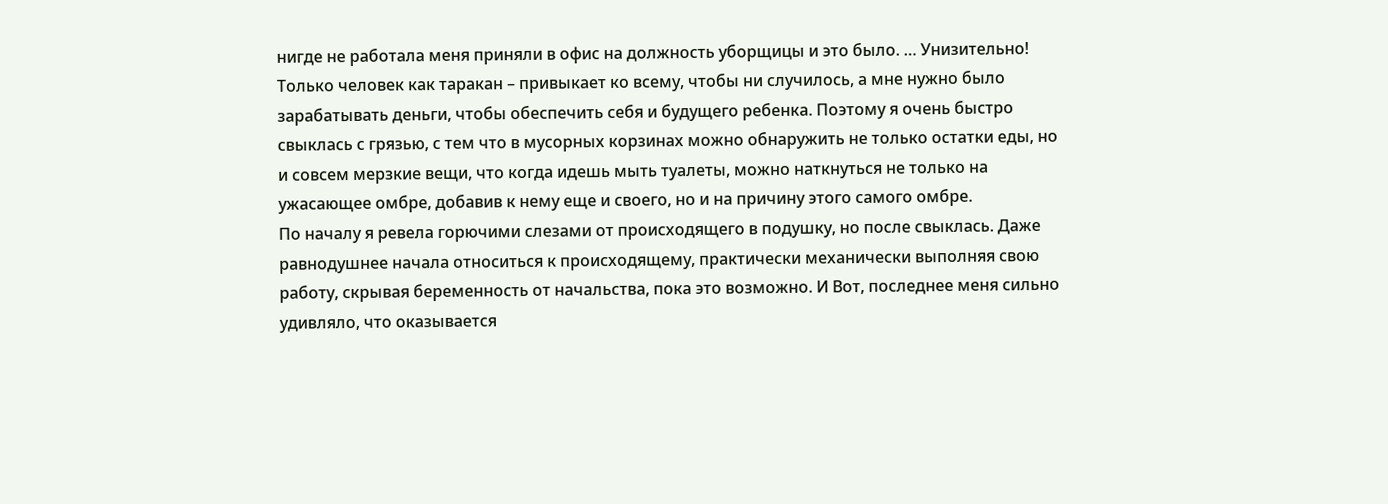нигде не работала меня приняли в офис на должность уборщицы и это было. … Унизительно! Только человек как таракан – привыкает ко всему, чтобы ни случилось, а мне нужно было зарабатывать деньги, чтобы обеспечить себя и будущего ребенка. Поэтому я очень быстро свыклась с грязью, с тем что в мусорных корзинах можно обнаружить не только остатки еды, но и совсем мерзкие вещи, что когда идешь мыть туалеты, можно наткнуться не только на ужасающее омбре, добавив к нему еще и своего, но и на причину этого самого омбре.
По началу я ревела горючими слезами от происходящего в подушку, но после свыклась. Даже равнодушнее начала относиться к происходящему, практически механически выполняя свою работу, скрывая беременность от начальства, пока это возможно. И Вот, последнее меня сильно удивляло, что оказывается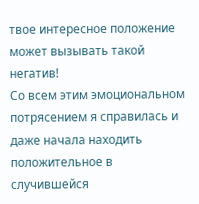твое интересное положение может вызывать такой негатив!
Со всем этим эмоциональном потрясением я справилась и даже начала находить положительное в случившейся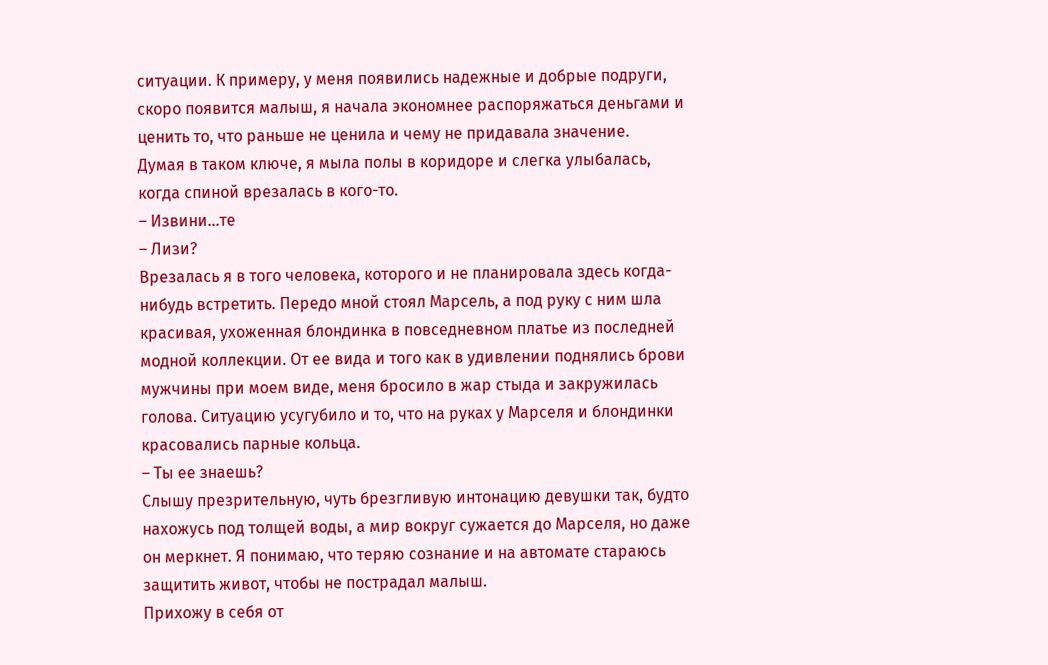ситуации. К примеру, у меня появились надежные и добрые подруги, скоро появится малыш, я начала экономнее распоряжаться деньгами и ценить то, что раньше не ценила и чему не придавала значение.
Думая в таком ключе, я мыла полы в коридоре и слегка улыбалась, когда спиной врезалась в кого-то.
– Извини…те
– Лизи?
Врезалась я в того человека, которого и не планировала здесь когда-нибудь встретить. Передо мной стоял Марсель, а под руку с ним шла красивая, ухоженная блондинка в повседневном платье из последней модной коллекции. От ее вида и того как в удивлении поднялись брови мужчины при моем виде, меня бросило в жар стыда и закружилась голова. Ситуацию усугубило и то, что на руках у Марселя и блондинки красовались парные кольца.
– Ты ее знаешь?
Слышу презрительную, чуть брезгливую интонацию девушки так, будто нахожусь под толщей воды, а мир вокруг сужается до Марселя, но даже он меркнет. Я понимаю, что теряю сознание и на автомате стараюсь защитить живот, чтобы не пострадал малыш.
Прихожу в себя от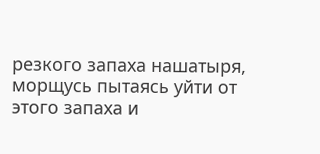резкого запаха нашатыря, морщусь пытаясь уйти от этого запаха и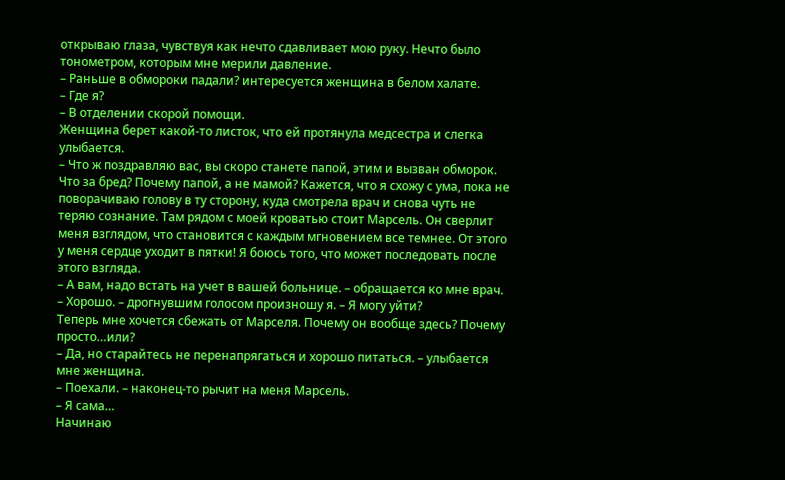открываю глаза, чувствуя как нечто сдавливает мою руку. Нечто было тонометром, которым мне мерили давление.
– Раньше в обмороки падали? интересуется женщина в белом халате.
– Где я?
– В отделении скорой помощи.
Женщина берет какой-то листок, что ей протянула медсестра и слегка улыбается.
– Что ж поздравляю вас, вы скоро станете папой, этим и вызван обморок.
Что за бред? Почему папой, а не мамой? Кажется, что я схожу с ума, пока не поворачиваю голову в ту сторону, куда смотрела врач и снова чуть не теряю сознание. Там рядом с моей кроватью стоит Марсель. Он сверлит меня взглядом, что становится с каждым мгновением все темнее. От этого у меня сердце уходит в пятки! Я боюсь того, что может последовать после этого взгляда.
– А вам, надо встать на учет в вашей больнице. – обращается ко мне врач.
– Хорошо. – дрогнувшим голосом произношу я. – Я могу уйти?
Теперь мне хочется сбежать от Марселя. Почему он вообще здесь? Почему просто…или?
– Да, но старайтесь не перенапрягаться и хорошо питаться. – улыбается мне женщина.
– Поехали. – наконец-то рычит на меня Марсель.
– Я сама…
Начинаю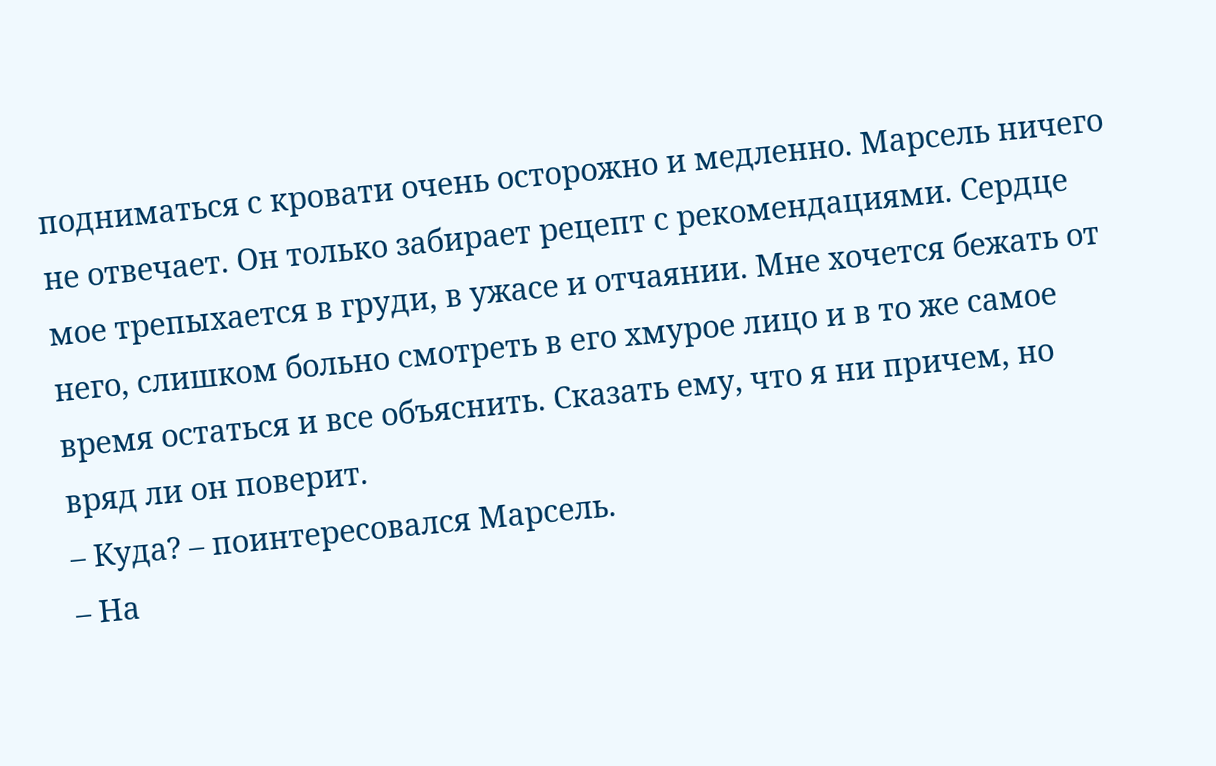подниматься с кровати очень осторожно и медленно. Марсель ничего не отвечает. Он только забирает рецепт с рекомендациями. Сердце мое трепыхается в груди, в ужасе и отчаянии. Мне хочется бежать от него, слишком больно смотреть в его хмурое лицо и в то же самое время остаться и все объяснить. Сказать ему, что я ни причем, но вряд ли он поверит.
– Куда? – поинтересовался Марсель.
– На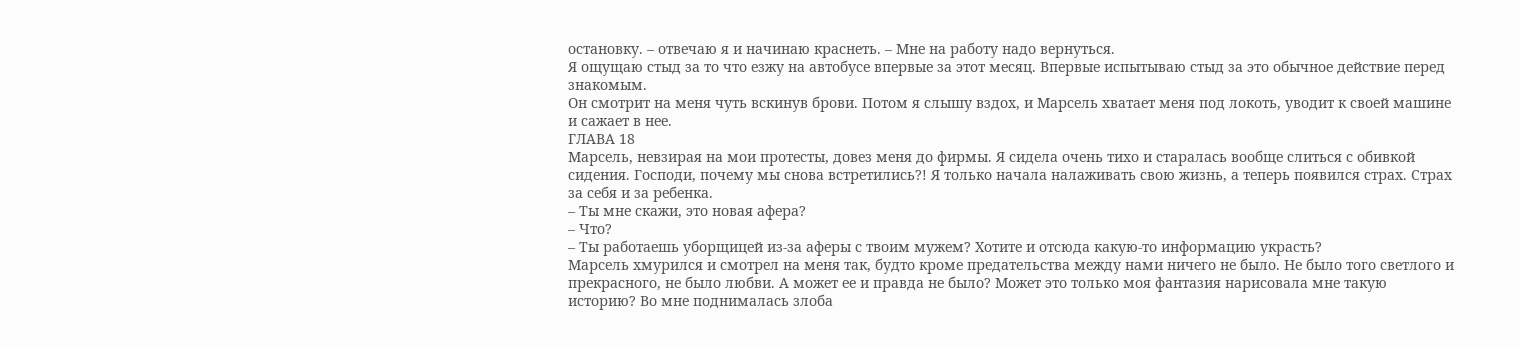остановку. – отвечаю я и начинаю краснеть. – Мне на работу надо вернуться.
Я ощущаю стыд за то что езжу на автобусе впервые за этот месяц. Впервые испытываю стыд за это обычное действие перед знакомым.
Он смотрит на меня чуть вскинув брови. Потом я слышу вздох, и Марсель хватает меня под локоть, уводит к своей машине и сажает в нее.
ГЛАВА 18
Марсель, невзирая на мои протесты, довез меня до фирмы. Я сидела очень тихо и старалась вообще слиться с обивкой сидения. Господи, почему мы снова встретились?! Я только начала налаживать свою жизнь, а теперь появился страх. Страх за себя и за ребенка.
– Ты мне скажи, это новая афера?
– Что?
– Ты работаешь уборщицей из-за аферы с твоим мужем? Хотите и отсюда какую-то информацию украсть?
Марсель хмурился и смотрел на меня так, будто кроме предательства между нами ничего не было. Не было того светлого и прекрасного, не было любви. А может ее и правда не было? Может это только моя фантазия нарисовала мне такую историю? Во мне поднималась злоба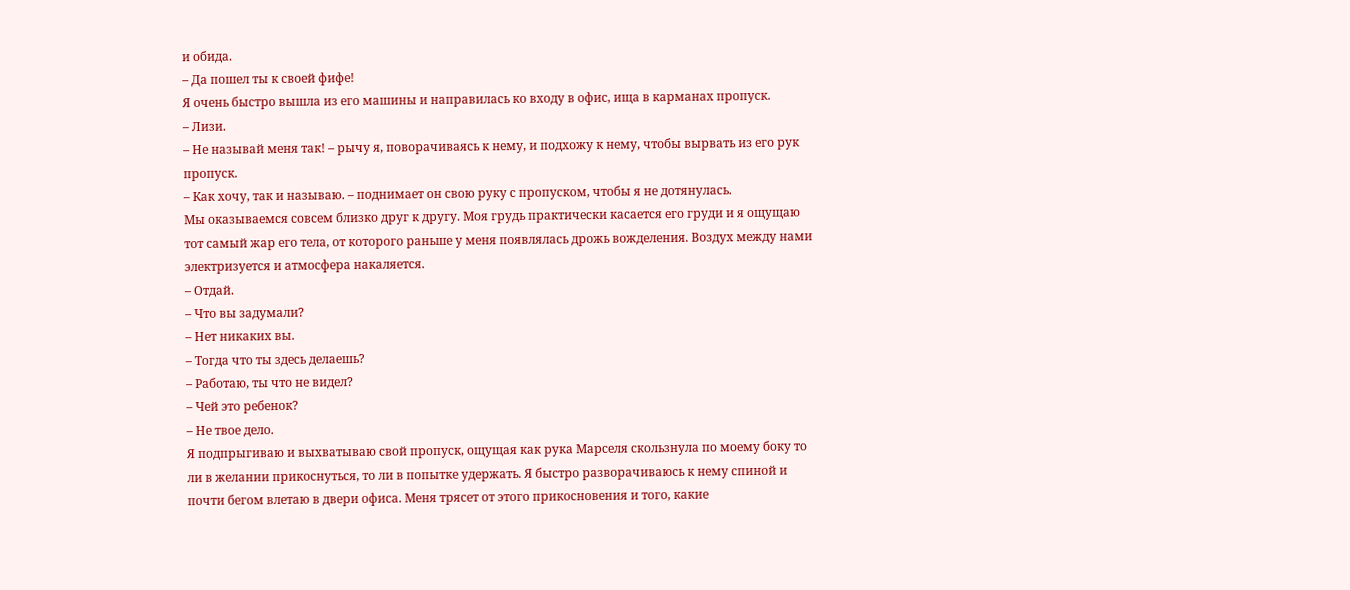и обида.
– Да пошел ты к своей фифе!
Я очень быстро вышла из его машины и направилась ко входу в офис, ища в карманах пропуск.
– Лизи.
– Не называй меня так! – рычу я, поворачиваясь к нему, и подхожу к нему, чтобы вырвать из его рук пропуск.
– Как хочу, так и называю. – поднимает он свою руку с пропуском, чтобы я не дотянулась.
Мы оказываемся совсем близко друг к другу. Моя грудь практически касается его груди и я ощущаю тот самый жар его тела, от которого раньше у меня появлялась дрожь вожделения. Воздух между нами электризуется и атмосфера накаляется.
– Отдай.
– Что вы задумали?
– Нет никаких вы.
– Тогда что ты здесь делаешь?
– Работаю, ты что не видел?
– Чей это ребенок?
– Не твое дело.
Я подпрыгиваю и выхватываю свой пропуск, ощущая как рука Марселя скользнула по моему боку то ли в желании прикоснуться, то ли в попытке удержать. Я быстро разворачиваюсь к нему спиной и почти бегом влетаю в двери офиса. Меня трясет от этого прикосновения и того, какие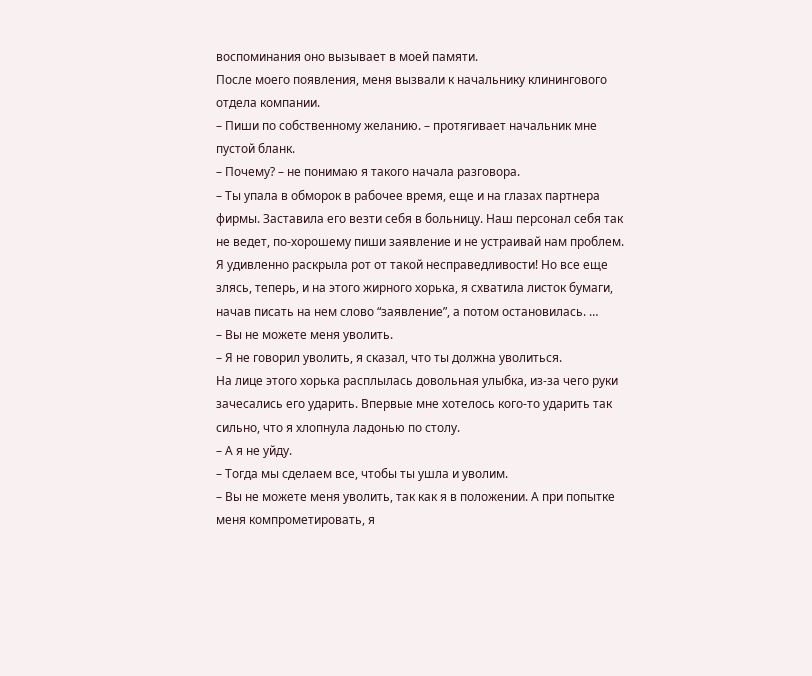воспоминания оно вызывает в моей памяти.
После моего появления, меня вызвали к начальнику клинингового отдела компании.
– Пиши по собственному желанию. – протягивает начальник мне пустой бланк.
– Почему? – не понимаю я такого начала разговора.
– Ты упала в обморок в рабочее время, еще и на глазах партнера фирмы. Заставила его везти себя в больницу. Наш персонал себя так не ведет, по-хорошему пиши заявление и не устраивай нам проблем.
Я удивленно раскрыла рот от такой несправедливости! Но все еще злясь, теперь, и на этого жирного хорька, я схватила листок бумаги, начав писать на нем слово “заявление”, а потом остановилась. …
– Вы не можете меня уволить.
– Я не говорил уволить, я сказал, что ты должна уволиться.
На лице этого хорька расплылась довольная улыбка, из-за чего руки зачесались его ударить. Впервые мне хотелось кого-то ударить так сильно, что я хлопнула ладонью по столу.
– А я не уйду.
– Тогда мы сделаем все, чтобы ты ушла и уволим.
– Вы не можете меня уволить, так как я в положении. А при попытке меня компрометировать, я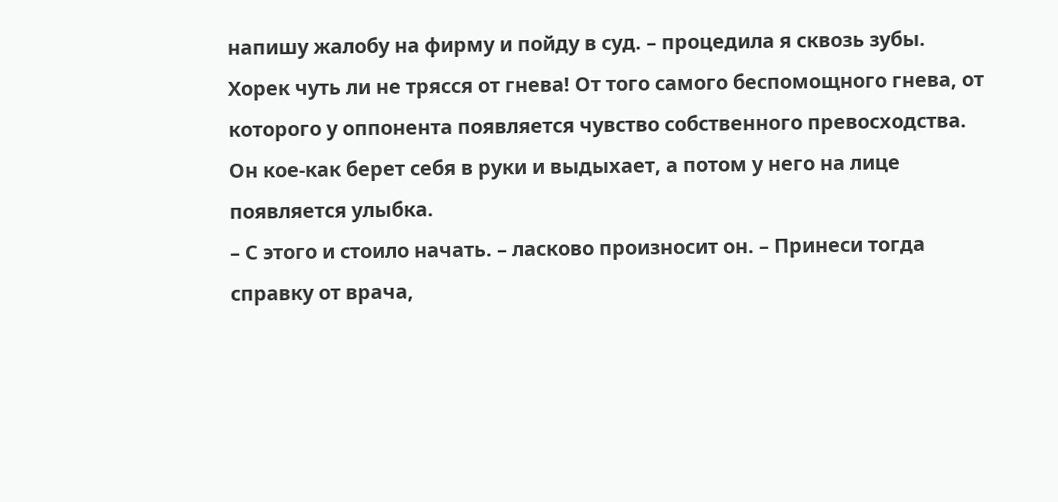напишу жалобу на фирму и пойду в суд. – процедила я сквозь зубы.
Хорек чуть ли не трясся от гнева! От того самого беспомощного гнева, от которого у оппонента появляется чувство собственного превосходства. Он кое-как берет себя в руки и выдыхает, а потом у него на лице появляется улыбка.
– С этого и стоило начать. – ласково произносит он. – Принеси тогда справку от врача,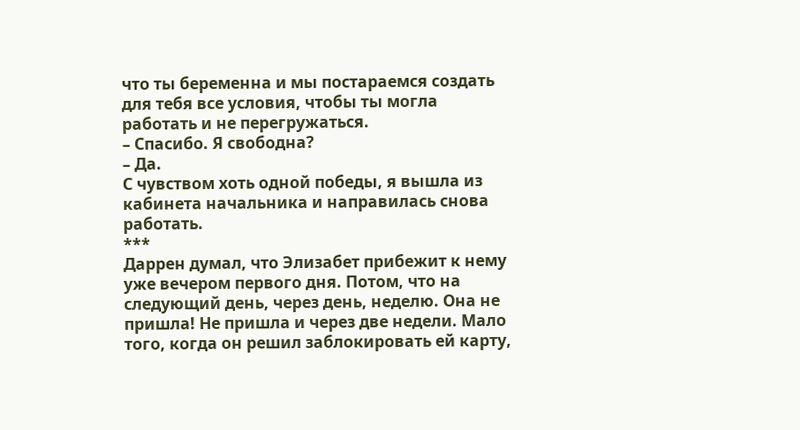что ты беременна и мы постараемся создать для тебя все условия, чтобы ты могла работать и не перегружаться.
– Спасибо. Я свободна?
– Да.
С чувством хоть одной победы, я вышла из кабинета начальника и направилась снова работать.
***
Даррен думал, что Элизабет прибежит к нему уже вечером первого дня. Потом, что на следующий день, через день, неделю. Она не пришла! Не пришла и через две недели. Мало того, когда он решил заблокировать ей карту,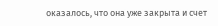оказалось, что она уже закрыта и счет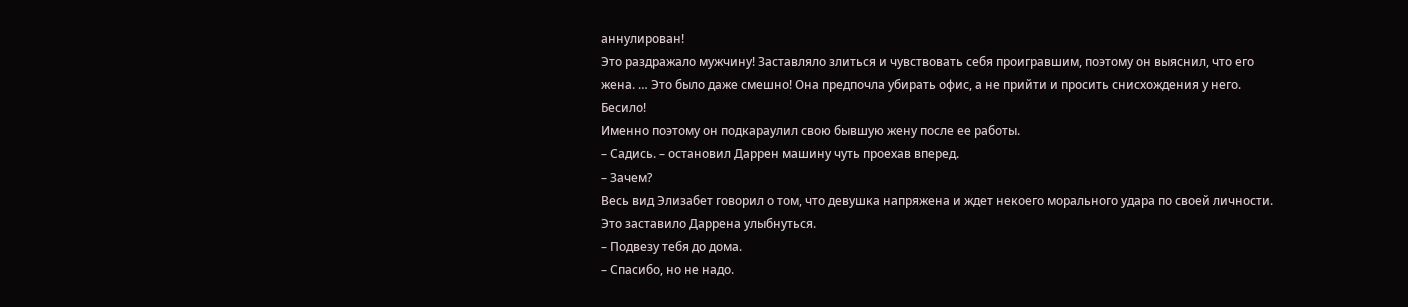аннулирован!
Это раздражало мужчину! Заставляло злиться и чувствовать себя проигравшим, поэтому он выяснил, что его жена. … Это было даже смешно! Она предпочла убирать офис, а не прийти и просить снисхождения у него. Бесило!
Именно поэтому он подкараулил свою бывшую жену после ее работы.
– Садись. – остановил Даррен машину чуть проехав вперед.
– Зачем?
Весь вид Элизабет говорил о том, что девушка напряжена и ждет некоего морального удара по своей личности. Это заставило Даррена улыбнуться.
– Подвезу тебя до дома.
– Спасибо, но не надо.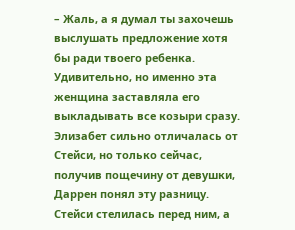– Жаль, а я думал ты захочешь выслушать предложение хотя бы ради твоего ребенка.
Удивительно, но именно эта женщина заставляла его выкладывать все козыри сразу. Элизабет сильно отличалась от Стейси, но только сейчас, получив пощечину от девушки, Даррен понял эту разницу. Стейси стелилась перед ним, а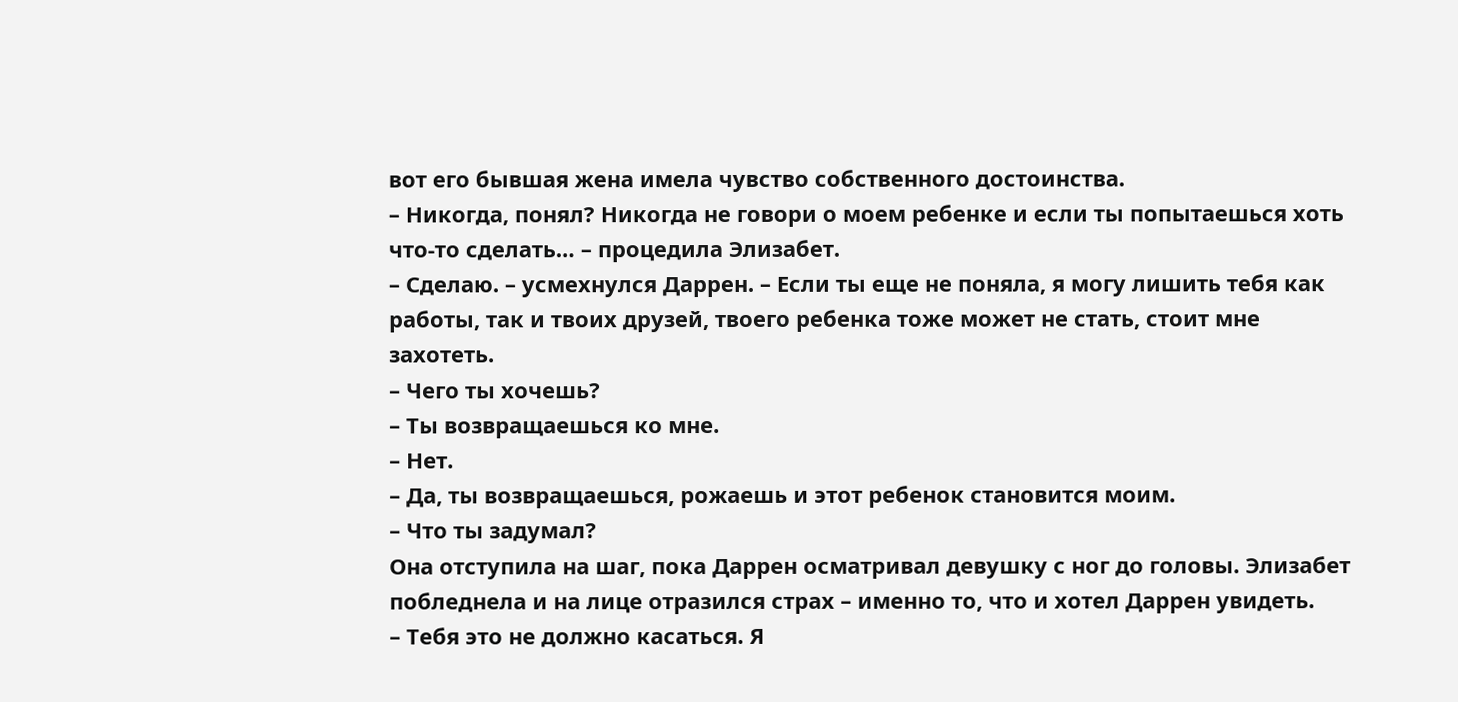вот его бывшая жена имела чувство собственного достоинства.
– Никогда, понял? Никогда не говори о моем ребенке и если ты попытаешься хоть что-то сделать… – процедила Элизабет.
– Сделаю. – усмехнулся Даррен. – Если ты еще не поняла, я могу лишить тебя как работы, так и твоих друзей, твоего ребенка тоже может не стать, стоит мне захотеть.
– Чего ты хочешь?
– Ты возвращаешься ко мне.
– Нет.
– Да, ты возвращаешься, рожаешь и этот ребенок становится моим.
– Что ты задумал?
Она отступила на шаг, пока Даррен осматривал девушку с ног до головы. Элизабет побледнела и на лице отразился страх – именно то, что и хотел Даррен увидеть.
– Тебя это не должно касаться. Я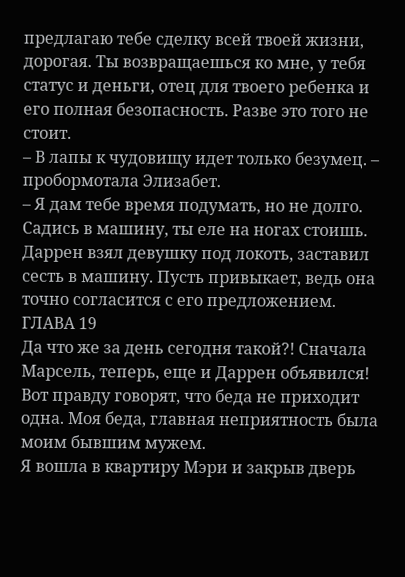предлагаю тебе сделку всей твоей жизни, дорогая. Ты возвращаешься ко мне, у тебя статус и деньги, отец для твоего ребенка и его полная безопасность. Разве это того не стоит.
– В лапы к чудовищу идет только безумец. – пробормотала Элизабет.
– Я дам тебе время подумать, но не долго. Садись в машину, ты еле на ногах стоишь.
Даррен взял девушку под локоть, заставил сесть в машину. Пусть привыкает, ведь она точно согласится с его предложением.
ГЛАВА 19
Да что же за день сегодня такой?! Сначала Марсель, теперь, еще и Даррен объявился! Вот правду говорят, что беда не приходит одна. Моя беда, главная неприятность была моим бывшим мужем.
Я вошла в квартиру Мэри и закрыв дверь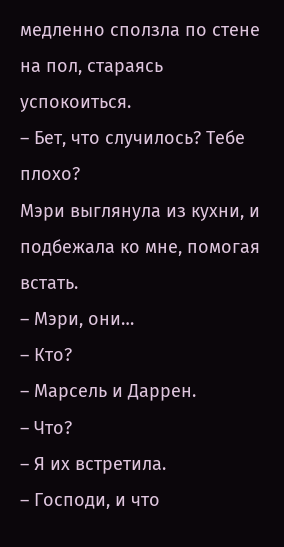медленно сползла по стене на пол, стараясь успокоиться.
– Бет, что случилось? Тебе плохо?
Мэри выглянула из кухни, и подбежала ко мне, помогая встать.
– Мэри, они…
– Кто?
– Марсель и Даррен.
– Что?
– Я их встретила.
– Господи, и что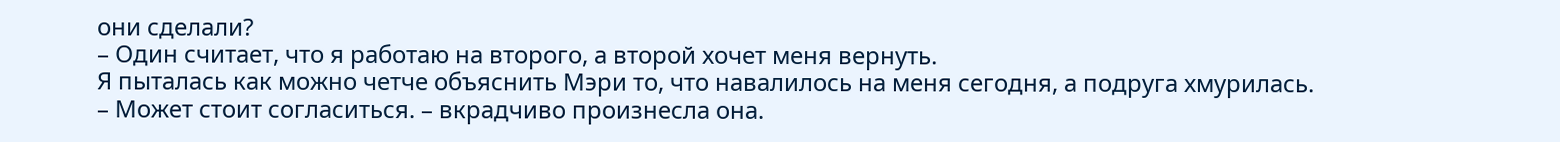они сделали?
– Один считает, что я работаю на второго, а второй хочет меня вернуть.
Я пыталась как можно четче объяснить Мэри то, что навалилось на меня сегодня, а подруга хмурилась.
– Может стоит согласиться. – вкрадчиво произнесла она.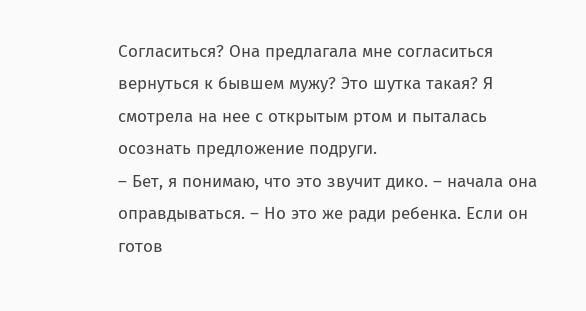Согласиться? Она предлагала мне согласиться вернуться к бывшем мужу? Это шутка такая? Я смотрела на нее с открытым ртом и пыталась осознать предложение подруги.
– Бет, я понимаю, что это звучит дико. – начала она оправдываться. – Но это же ради ребенка. Если он готов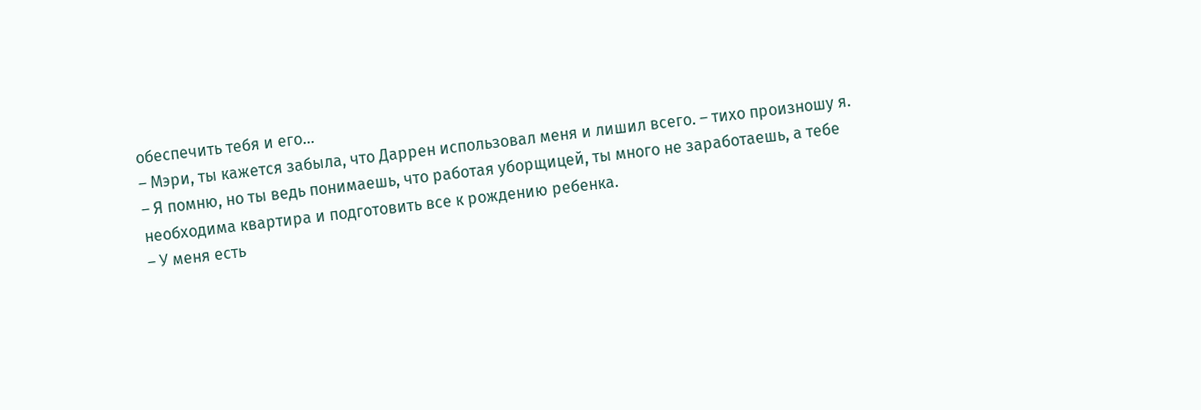обеспечить тебя и его…
– Мэри, ты кажется забыла, что Даррен использовал меня и лишил всего. – тихо произношу я.
– Я помню, но ты ведь понимаешь, что работая уборщицей, ты много не заработаешь, а тебе необходима квартира и подготовить все к рождению ребенка.
– У меня есть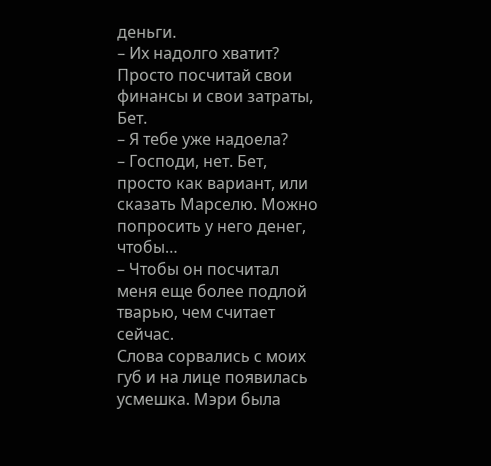деньги.
– Их надолго хватит? Просто посчитай свои финансы и свои затраты, Бет.
– Я тебе уже надоела?
– Господи, нет. Бет, просто как вариант, или сказать Марселю. Можно попросить у него денег, чтобы…
– Чтобы он посчитал меня еще более подлой тварью, чем считает сейчас.
Слова сорвались с моих губ и на лице появилась усмешка. Мэри была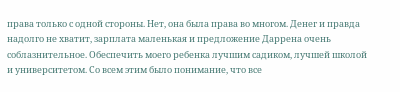права только с одной стороны. Нет, она была права во многом. Денег и правда надолго не хватит, зарплата маленькая и предложение Даррена очень соблазнительное. Обеспечить моего ребенка лучшим садиком, лучшей школой и университетом. Со всем этим было понимание, что все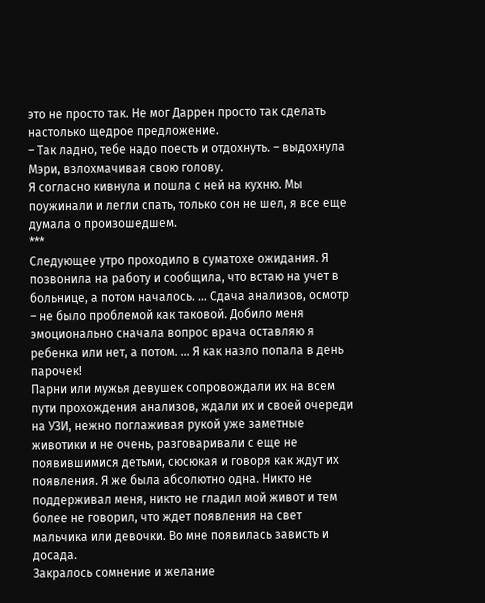это не просто так. Не мог Даррен просто так сделать настолько щедрое предложение.
– Так ладно, тебе надо поесть и отдохнуть. – выдохнула Мэри, взлохмачивая свою голову.
Я согласно кивнула и пошла с ней на кухню. Мы поужинали и легли спать, только сон не шел, я все еще думала о произошедшем.
***
Следующее утро проходило в суматохе ожидания. Я позвонила на работу и сообщила, что встаю на учет в больнице, а потом началось. … Сдача анализов, осмотр – не было проблемой как таковой. Добило меня эмоционально сначала вопрос врача оставляю я ребенка или нет, а потом. … Я как назло попала в день парочек!
Парни или мужья девушек сопровождали их на всем пути прохождения анализов, ждали их и своей очереди на УЗИ, нежно поглаживая рукой уже заметные животики и не очень, разговаривали с еще не появившимися детьми, сюсюкая и говоря как ждут их появления. Я же была абсолютно одна. Никто не поддерживал меня, никто не гладил мой живот и тем более не говорил, что ждет появления на свет мальчика или девочки. Во мне появилась зависть и досада.
Закралось сомнение и желание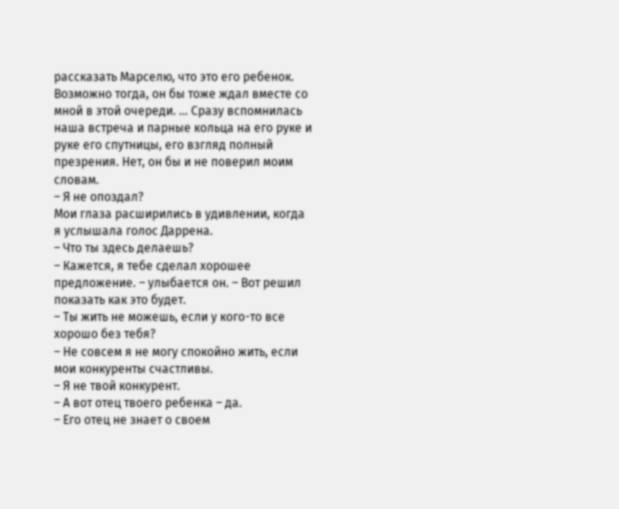рассказать Марселю, что это его ребенок. Возможно тогда, он бы тоже ждал вместе со мной в этой очереди. … Сразу вспомнилась наша встреча и парные кольца на его руке и руке его спутницы, его взгляд полный презрения. Нет, он бы и не поверил моим словам.
– Я не опоздал?
Мои глаза расширились в удивлении, когда я услышала голос Даррена.
– Что ты здесь делаешь?
– Кажется, я тебе сделал хорошее предложение. – улыбается он. – Вот решил показать как это будет.
– Ты жить не можешь, если у кого-то все хорошо без тебя?
– Не совсем я не могу спокойно жить, если мои конкуренты счастливы.
– Я не твой конкурент.
– А вот отец твоего ребенка – да.
– Его отец не знает о своем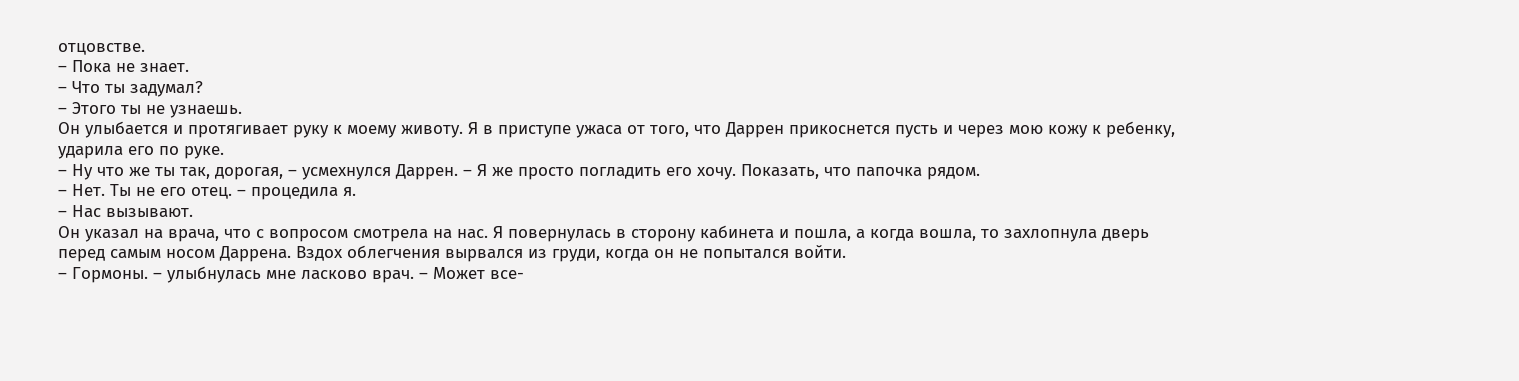отцовстве.
– Пока не знает.
– Что ты задумал?
– Этого ты не узнаешь.
Он улыбается и протягивает руку к моему животу. Я в приступе ужаса от того, что Даррен прикоснется пусть и через мою кожу к ребенку, ударила его по руке.
– Ну что же ты так, дорогая, – усмехнулся Даррен. – Я же просто погладить его хочу. Показать, что папочка рядом.
– Нет. Ты не его отец. – процедила я.
– Нас вызывают.
Он указал на врача, что с вопросом смотрела на нас. Я повернулась в сторону кабинета и пошла, а когда вошла, то захлопнула дверь перед самым носом Даррена. Вздох облегчения вырвался из груди, когда он не попытался войти.
– Гормоны. – улыбнулась мне ласково врач. – Может все-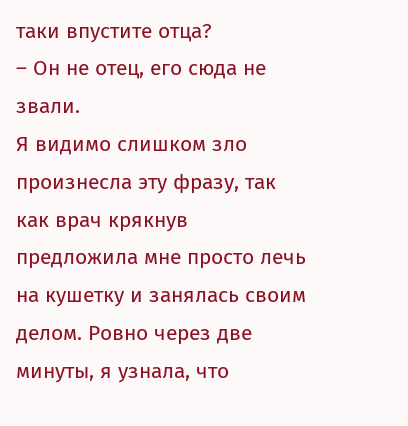таки впустите отца?
– Он не отец, его сюда не звали.
Я видимо слишком зло произнесла эту фразу, так как врач крякнув предложила мне просто лечь на кушетку и занялась своим делом. Ровно через две минуты, я узнала, что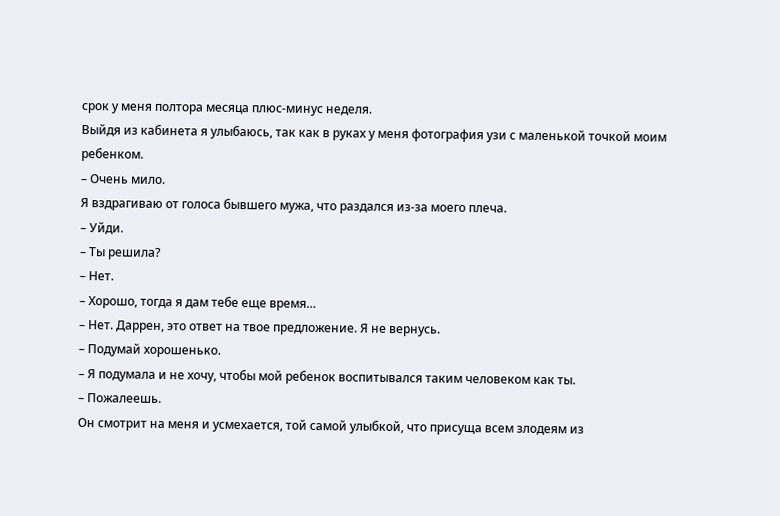срок у меня полтора месяца плюс-минус неделя.
Выйдя из кабинета я улыбаюсь, так как в руках у меня фотография узи с маленькой точкой моим ребенком.
– Очень мило.
Я вздрагиваю от голоса бывшего мужа, что раздался из-за моего плеча.
– Уйди.
– Ты решила?
– Нет.
– Хорошо, тогда я дам тебе еще время…
– Нет. Даррен, это ответ на твое предложение. Я не вернусь.
– Подумай хорошенько.
– Я подумала и не хочу, чтобы мой ребенок воспитывался таким человеком как ты.
– Пожалеешь.
Он смотрит на меня и усмехается, той самой улыбкой, что присуща всем злодеям из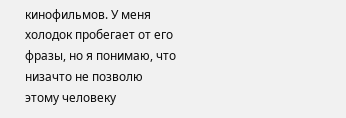кинофильмов. У меня холодок пробегает от его фразы, но я понимаю, что низачто не позволю этому человеку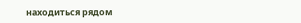находиться рядом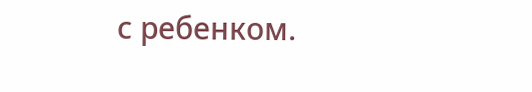с ребенком.